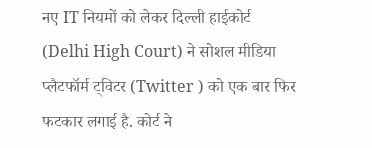नए IT नियमों को लेकर दिल्ली हाईकोर्ट (Delhi High Court) ने सोशल मीडिया प्लैटफॉर्म ट्विटर (Twitter ) को एक बार फिर फटकार लगाई है. कोर्ट ने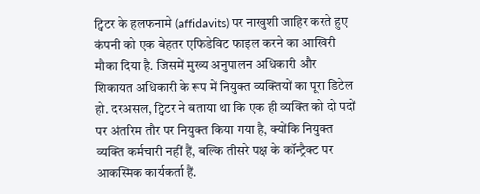ट्विटर के हलफनामे (affidavits) पर नाखुशी जाहिर करते हुए कंपनी को एक बेहतर एफिडेविट फाइल करने का आखिरी मौका दिया है. जिसमें मुख्य अनुपालन अधिकारी और शिकायत अधिकारी के रूप में नियुक्त व्यक्तियों का पूरा डिटेल हो. दरअसल, ट्विटर ने बताया था कि एक ही व्यक्ति को दो पदों पर अंतरिम तौर पर नियुक्त किया गया है, क्योंकि नियुक्त व्यक्ति कर्मचारी नहीं हैं, बल्कि तीसरे पक्ष के कॉन्ट्रैक्ट पर आकस्मिक कार्यकर्ता हैं.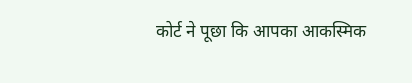कोर्ट ने पूछा कि आपका आकस्मिक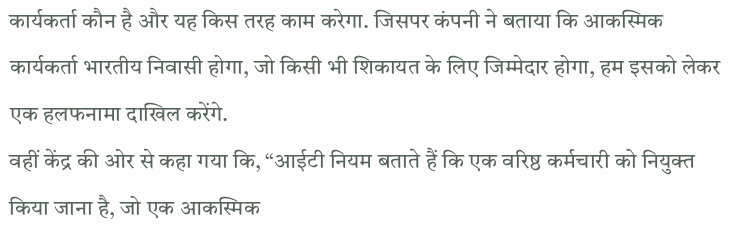कार्यकर्ता कौन है और यह किस तरह काम करेगा. जिसपर कंपनी ने बताया कि आकस्मिक कार्यकर्ता भारतीय निवासी होगा, जो किसी भी शिकायत के लिए जिम्मेदार होगा, हम इसको लेकर एक हलफनामा दाखिल करेंगे.
वहीं केंद्र की ओर से कहा गया कि, “आईटी नियम बताते हैं कि एक वरिष्ठ कर्मचारी को नियुक्त किया जाना है, जो एक आकस्मिक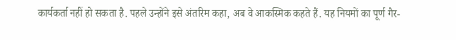कार्यकर्ता नहीं हो सकता है. पहले उन्होंने इसे अंतरिम कहा, अब वे आकस्मिक कहते हैं. यह नियमों का पूर्ण गैर-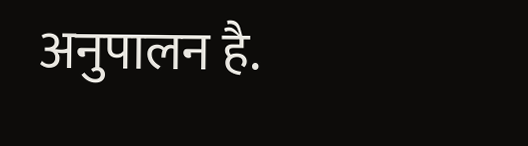अनुपालन है.